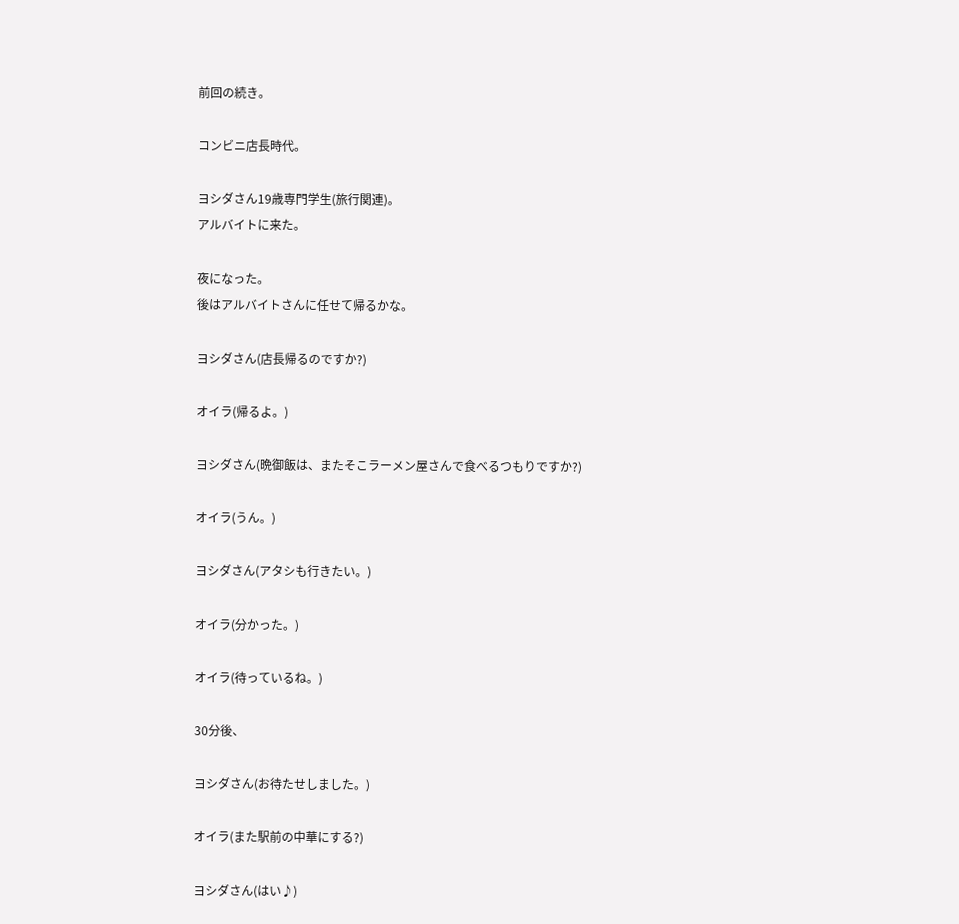前回の続き。

コンビニ店長時代。

ヨシダさん19歳専門学生(旅行関連)。
アルバイトに来た。

夜になった。
後はアルバイトさんに任せて帰るかな。

ヨシダさん(店長帰るのですか?)

オイラ(帰るよ。)

ヨシダさん(晩御飯は、またそこラーメン屋さんで食べるつもりですか?)

オイラ(うん。)

ヨシダさん(アタシも行きたい。)

オイラ(分かった。)

オイラ(待っているね。)

30分後、

ヨシダさん(お待たせしました。)

オイラ(また駅前の中華にする?)

ヨシダさん(はい♪)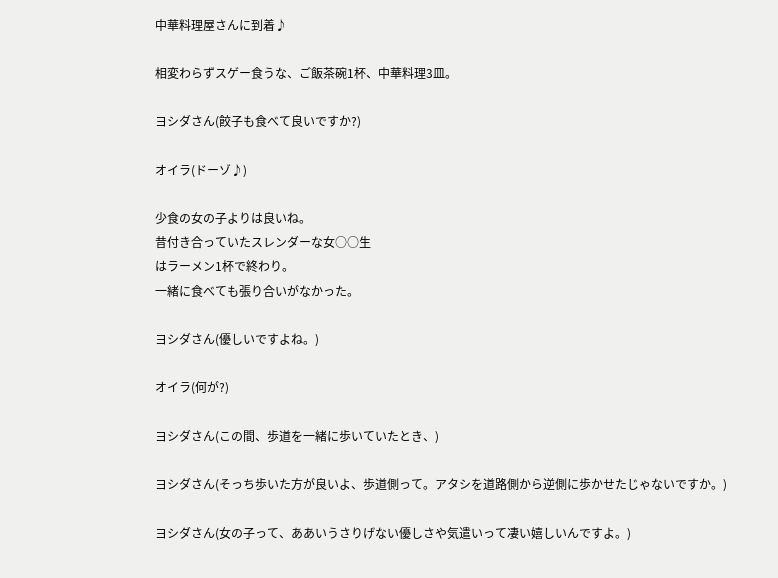中華料理屋さんに到着♪

相変わらずスゲー食うな、ご飯茶碗1杯、中華料理3皿。

ヨシダさん(餃子も食べて良いですか?)

オイラ(ドーゾ♪)

少食の女の子よりは良いね。
昔付き合っていたスレンダーな女○○生
はラーメン1杯で終わり。
一緒に食べても張り合いがなかった。

ヨシダさん(優しいですよね。)

オイラ(何が?)

ヨシダさん(この間、歩道を一緒に歩いていたとき、)

ヨシダさん(そっち歩いた方が良いよ、歩道側って。アタシを道路側から逆側に歩かせたじゃないですか。)

ヨシダさん(女の子って、ああいうさりげない優しさや気遣いって凄い嬉しいんですよ。)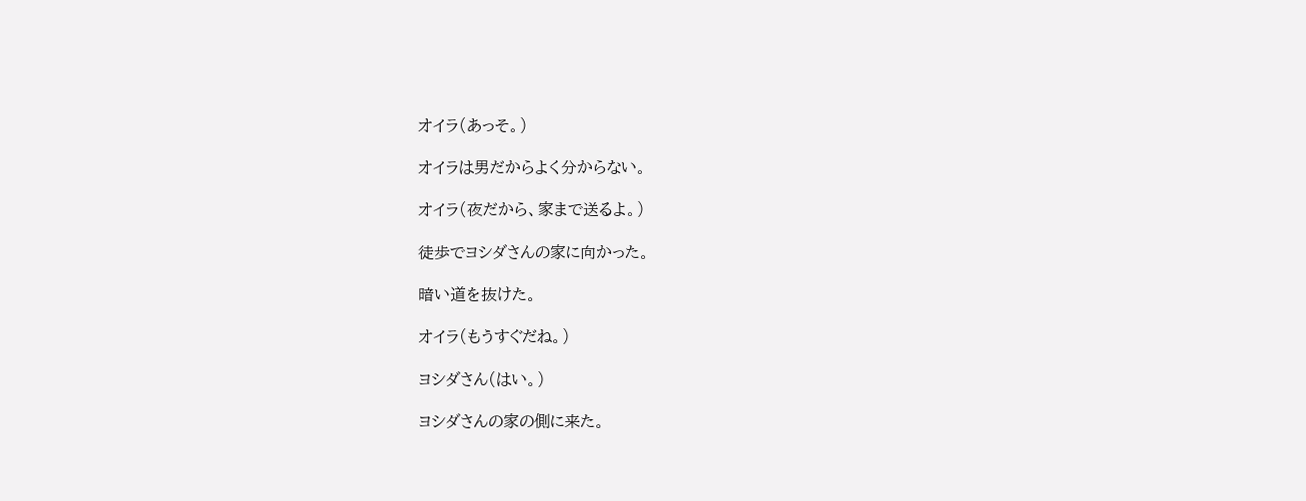オイラ(あっそ。)

オイラは男だからよく分からない。

オイラ(夜だから、家まで送るよ。)

徒歩でヨシダさんの家に向かった。

暗い道を抜けた。

オイラ(もうすぐだね。)

ヨシダさん(はい。)

ヨシダさんの家の側に来た。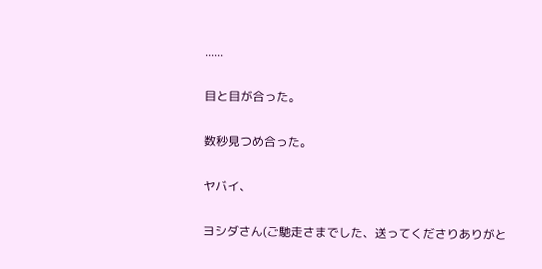......

目と目が合った。

数秒見つめ合った。

ヤバイ、

ヨシダさん(ご馳走さまでした、送ってくださりありがと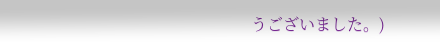うございました。)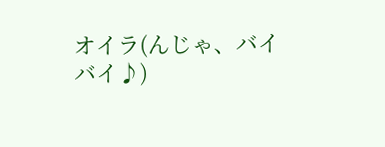オイラ(んじゃ、バイバイ♪)